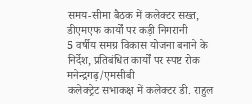समय-सीमा बैठक में कलेक्टर सख्त, डीएमएफ कार्यों पर कड़ी निगरानी
5 वर्षीय समग्र विकास योजना बनाने के निर्देश, प्रतिबंधित कार्यों पर स्पष्ट रोक
मनेन्द्रगढ़/एमसीबी
कलेक्ट्रेट सभाकक्ष में कलेक्टर डी. राहुल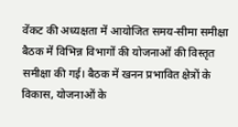वेंकट की अध्यक्षता में आयोजित समय-सीमा समीक्षा बैठक में विभिन्न विभागों की योजनाओं की विस्तृत समीक्षा की गई। बैठक में खनन प्रभावित क्षेत्रों के विकास, योजनाओं के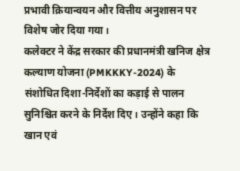प्रभावी क्रियान्वयन और वित्तीय अनुशासन पर विशेष जोर दिया गया।
कलेक्टर ने केंद्र सरकार की प्रधानमंत्री खनिज क्षेत्र कल्याण योजना (PMKKKY-2024) के संशोधित दिशा-निर्देशों का कड़ाई से पालन सुनिश्चित करने के निर्देश दिए। उन्होंने कहा कि खान एवं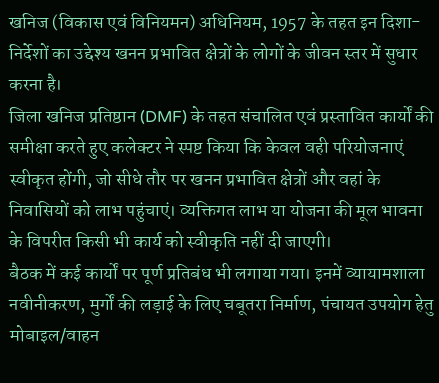खनिज (विकास एवं विनियमन) अधिनियम, 1957 के तहत इन दिशा-निर्देशों का उद्देश्य खनन प्रभावित क्षेत्रों के लोगों के जीवन स्तर में सुधार करना है।
जिला खनिज प्रतिष्ठान (DMF) के तहत संचालित एवं प्रस्तावित कार्यों की समीक्षा करते हुए कलेक्टर ने स्पष्ट किया कि केवल वही परियोजनाएं स्वीकृत होंगी, जो सीधे तौर पर खनन प्रभावित क्षेत्रों और वहां के निवासियों को लाभ पहुंचाएं। व्यक्तिगत लाभ या योजना की मूल भावना के विपरीत किसी भी कार्य को स्वीकृति नहीं दी जाएगी।
बैठक में कई कार्यों पर पूर्ण प्रतिबंध भी लगाया गया। इनमें व्यायामशाला नवीनीकरण, मुर्गों की लड़ाई के लिए चबूतरा निर्माण, पंचायत उपयोग हेतु मोबाइल/वाहन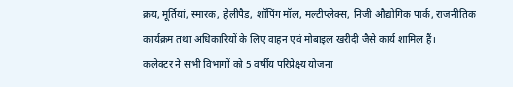क्रय, मूर्तियां, स्मारक, हेलीपैड, शॉपिंग मॉल, मल्टीप्लेक्स, निजी औद्योगिक पार्क, राजनीतिक कार्यक्रम तथा अधिकारियों के लिए वाहन एवं मोबाइल खरीदी जैसे कार्य शामिल हैं।
कलेक्टर ने सभी विभागों को 5 वर्षीय परिप्रेक्ष्य योजना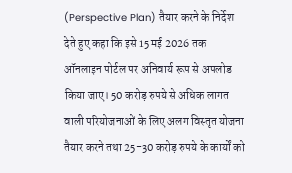(Perspective Plan) तैयार करने के निर्देश देते हुए कहा कि इसे 15 मई 2026 तक ऑनलाइन पोर्टल पर अनिवार्य रूप से अपलोड किया जाए। 50 करोड़ रुपये से अधिक लागत वाली परियोजनाओं के लिए अलग विस्तृत योजना तैयार करने तथा 25-30 करोड़ रुपये के कार्यों को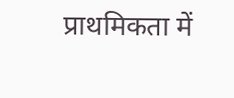प्राथमिकता में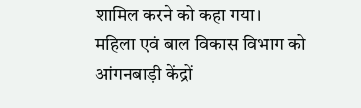शामिल करने को कहा गया।
महिला एवं बाल विकास विभाग को आंगनबाड़ी केंद्रों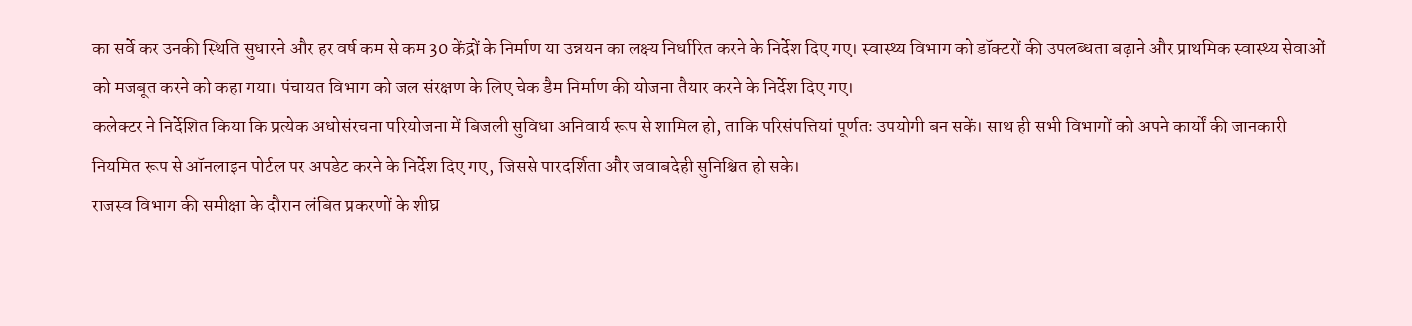का सर्वे कर उनकी स्थिति सुधारने और हर वर्ष कम से कम 30 केंद्रों के निर्माण या उन्नयन का लक्ष्य निर्धारित करने के निर्देश दिए गए। स्वास्थ्य विभाग को डॉक्टरों की उपलब्धता बढ़ाने और प्राथमिक स्वास्थ्य सेवाओं को मजबूत करने को कहा गया। पंचायत विभाग को जल संरक्षण के लिए चेक डैम निर्माण की योजना तैयार करने के निर्देश दिए गए।
कलेक्टर ने निर्देशित किया कि प्रत्येक अधोसंरचना परियोजना में बिजली सुविधा अनिवार्य रूप से शामिल हो, ताकि परिसंपत्तियां पूर्णतः उपयोगी बन सकें। साथ ही सभी विभागों को अपने कार्यों की जानकारी नियमित रूप से ऑनलाइन पोर्टल पर अपडेट करने के निर्देश दिए गए, जिससे पारदर्शिता और जवाबदेही सुनिश्चित हो सके।
राजस्व विभाग की समीक्षा के दौरान लंबित प्रकरणों के शीघ्र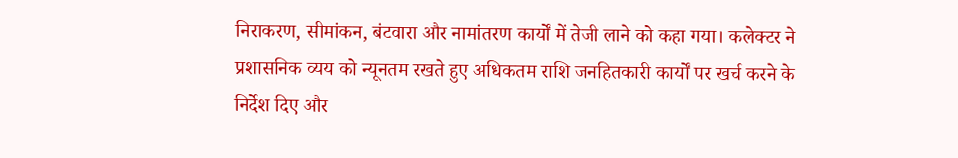निराकरण, सीमांकन, बंटवारा और नामांतरण कार्यों में तेजी लाने को कहा गया। कलेक्टर ने प्रशासनिक व्यय को न्यूनतम रखते हुए अधिकतम राशि जनहितकारी कार्यों पर खर्च करने के निर्देश दिए और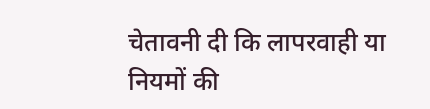चेतावनी दी कि लापरवाही या नियमों की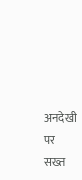अनदेखी पर सख्त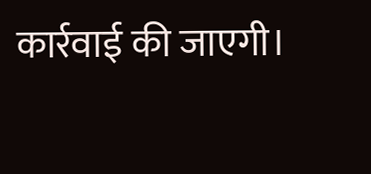कार्रवाई की जाएगी।